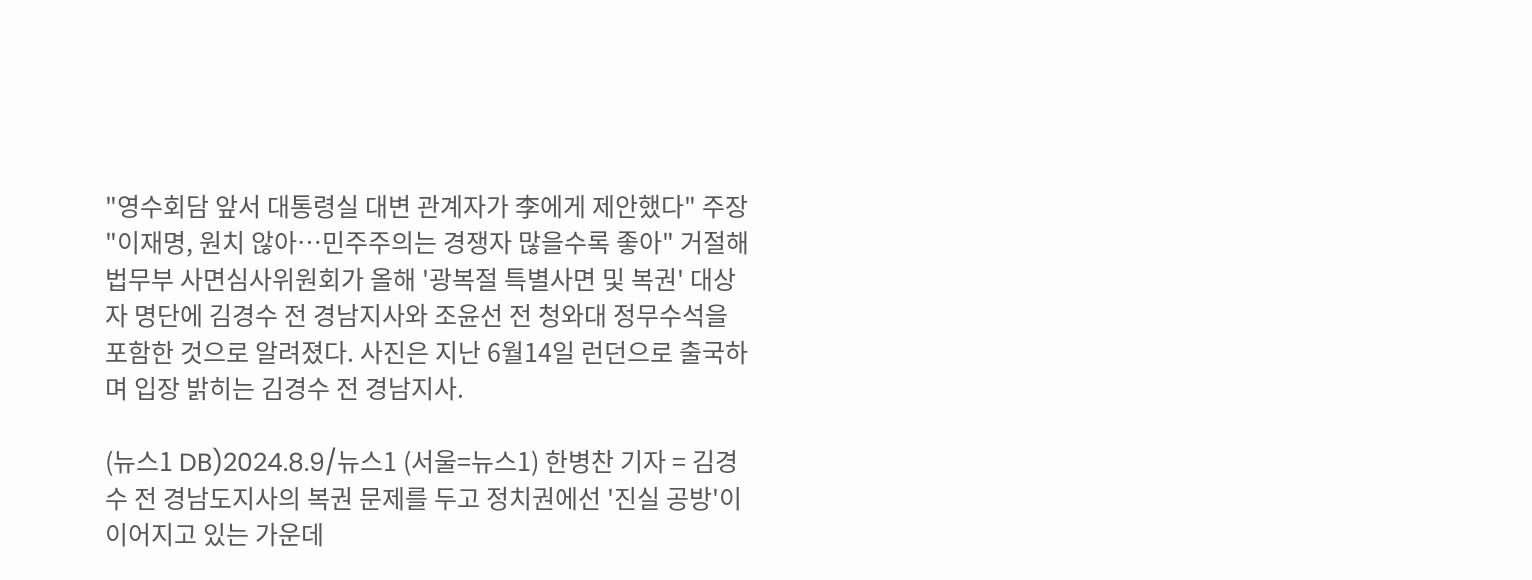"영수회담 앞서 대통령실 대변 관계자가 李에게 제안했다" 주장 "이재명, 원치 않아…민주주의는 경쟁자 많을수록 좋아" 거절해 법무부 사면심사위원회가 올해 '광복절 특별사면 및 복권' 대상자 명단에 김경수 전 경남지사와 조윤선 전 청와대 정무수석을 포함한 것으로 알려졌다. 사진은 지난 6월14일 런던으로 출국하며 입장 밝히는 김경수 전 경남지사.

(뉴스1 DB)2024.8.9/뉴스1 (서울=뉴스1) 한병찬 기자 = 김경수 전 경남도지사의 복권 문제를 두고 정치권에선 '진실 공방'이 이어지고 있는 가운데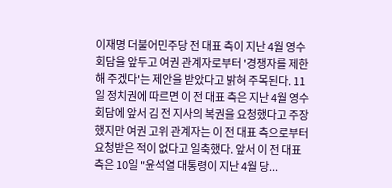이재명 더불어민주당 전 대표 측이 지난 4월 영수회담을 앞두고 여권 관계자로부터 '경쟁자를 제한해 주겠다'는 제안을 받았다고 밝혀 주목된다. 11일 정치권에 따르면 이 전 대표 측은 지난 4월 영수회담에 앞서 김 전 지사의 복권을 요청했다고 주장했지만 여권 고위 관계자는 이 전 대표 측으로부터 요청받은 적이 없다고 일축했다. 앞서 이 전 대표 측은 10일 "윤석열 대통령이 지난 4월 당...